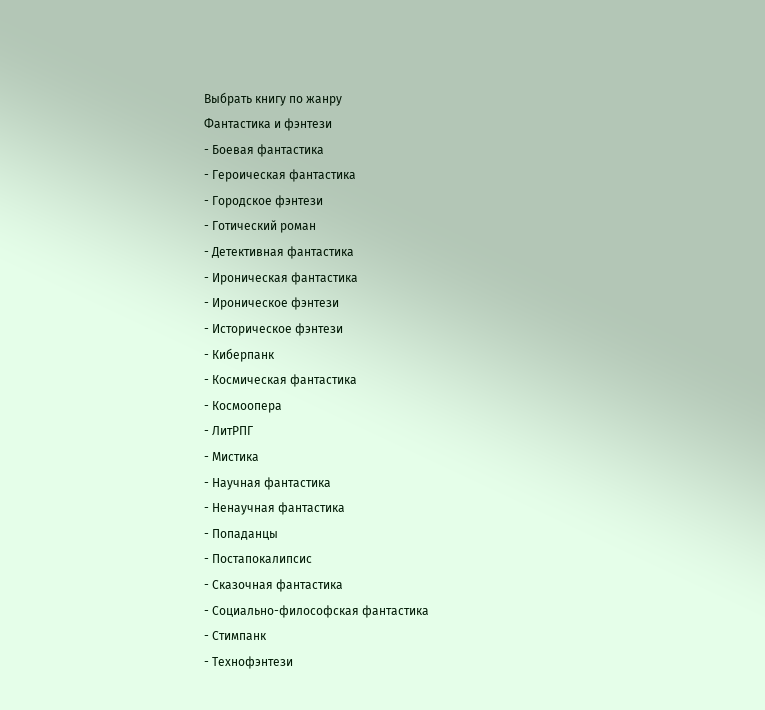Выбрать книгу по жанру
Фантастика и фэнтези
- Боевая фантастика
- Героическая фантастика
- Городское фэнтези
- Готический роман
- Детективная фантастика
- Ироническая фантастика
- Ироническое фэнтези
- Историческое фэнтези
- Киберпанк
- Космическая фантастика
- Космоопера
- ЛитРПГ
- Мистика
- Научная фантастика
- Ненаучная фантастика
- Попаданцы
- Постапокалипсис
- Сказочная фантастика
- Социально-философская фантастика
- Стимпанк
- Технофэнтези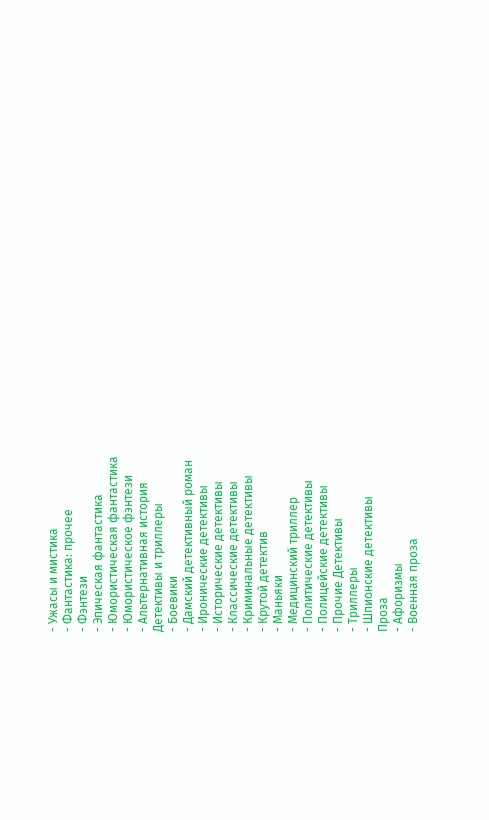- Ужасы и мистика
- Фантастика: прочее
- Фэнтези
- Эпическая фантастика
- Юмористическая фантастика
- Юмористическое фэнтези
- Альтернативная история
Детективы и триллеры
- Боевики
- Дамский детективный роман
- Иронические детективы
- Исторические детективы
- Классические детективы
- Криминальные детективы
- Крутой детектив
- Маньяки
- Медицинский триллер
- Политические детективы
- Полицейские детективы
- Прочие Детективы
- Триллеры
- Шпионские детективы
Проза
- Афоризмы
- Военная проза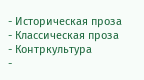- Историческая проза
- Классическая проза
- Контркультура
-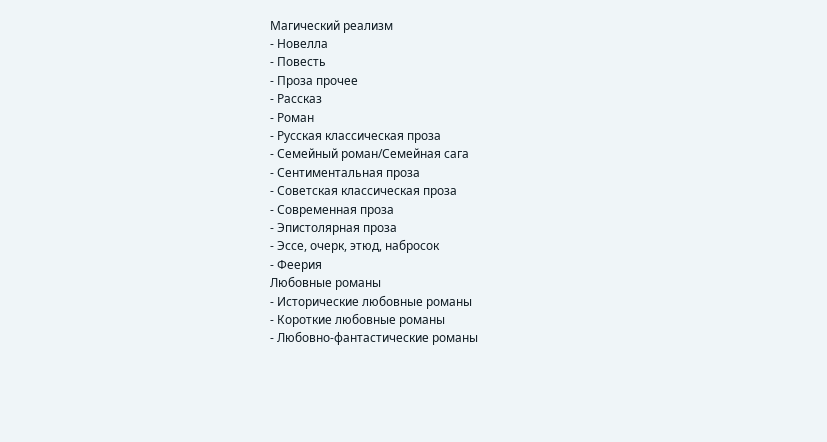Магический реализм
- Новелла
- Повесть
- Проза прочее
- Рассказ
- Роман
- Русская классическая проза
- Семейный роман/Семейная сага
- Сентиментальная проза
- Советская классическая проза
- Современная проза
- Эпистолярная проза
- Эссе, очерк, этюд, набросок
- Феерия
Любовные романы
- Исторические любовные романы
- Короткие любовные романы
- Любовно-фантастические романы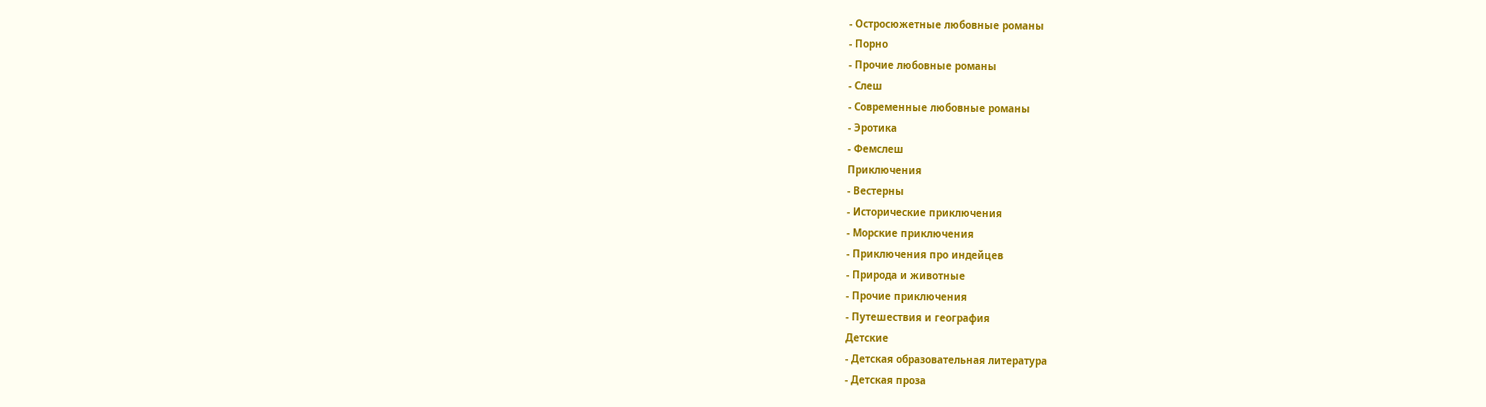- Остросюжетные любовные романы
- Порно
- Прочие любовные романы
- Слеш
- Современные любовные романы
- Эротика
- Фемслеш
Приключения
- Вестерны
- Исторические приключения
- Морские приключения
- Приключения про индейцев
- Природа и животные
- Прочие приключения
- Путешествия и география
Детские
- Детская образовательная литература
- Детская проза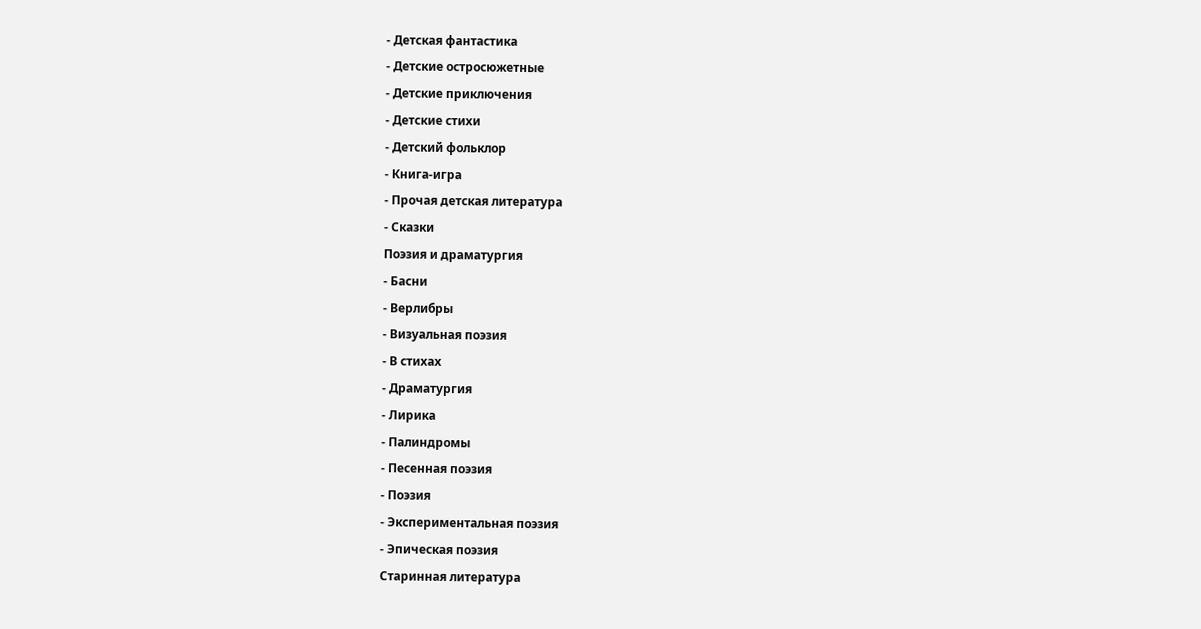- Детская фантастика
- Детские остросюжетные
- Детские приключения
- Детские стихи
- Детский фольклор
- Книга-игра
- Прочая детская литература
- Сказки
Поэзия и драматургия
- Басни
- Верлибры
- Визуальная поэзия
- В стихах
- Драматургия
- Лирика
- Палиндромы
- Песенная поэзия
- Поэзия
- Экспериментальная поэзия
- Эпическая поэзия
Старинная литература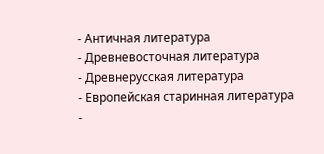- Античная литература
- Древневосточная литература
- Древнерусская литература
- Европейская старинная литература
-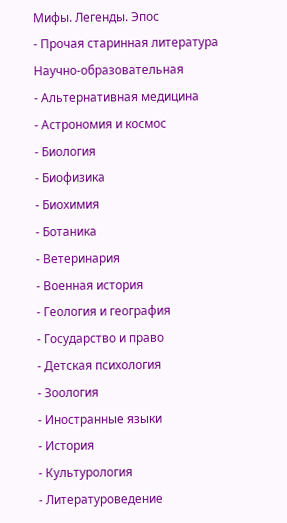Мифы. Легенды. Эпос
- Прочая старинная литература
Научно-образовательная
- Альтернативная медицина
- Астрономия и космос
- Биология
- Биофизика
- Биохимия
- Ботаника
- Ветеринария
- Военная история
- Геология и география
- Государство и право
- Детская психология
- Зоология
- Иностранные языки
- История
- Культурология
- Литературоведение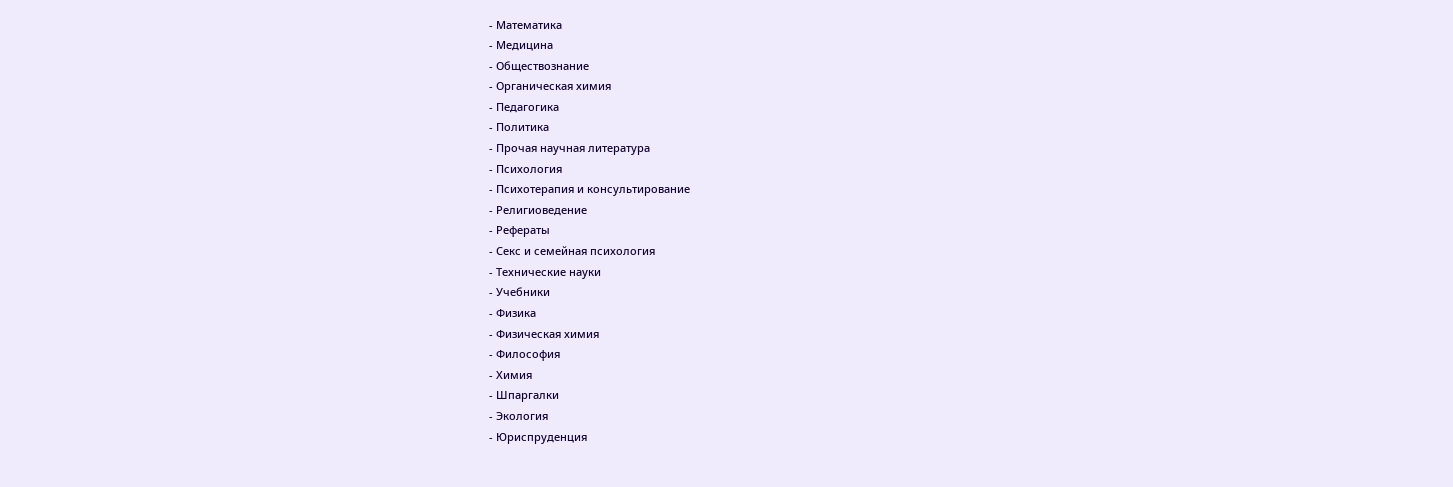- Математика
- Медицина
- Обществознание
- Органическая химия
- Педагогика
- Политика
- Прочая научная литература
- Психология
- Психотерапия и консультирование
- Религиоведение
- Рефераты
- Секс и семейная психология
- Технические науки
- Учебники
- Физика
- Физическая химия
- Философия
- Химия
- Шпаргалки
- Экология
- Юриспруденция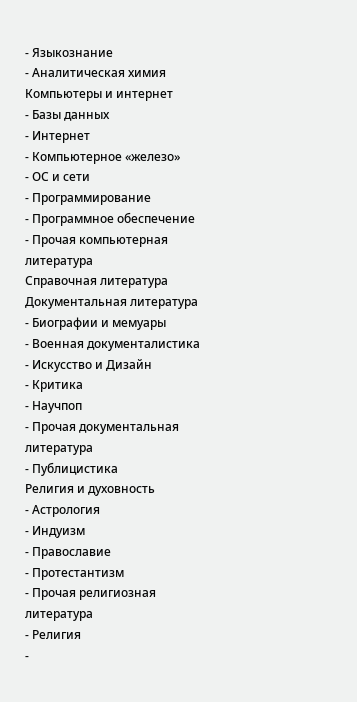- Языкознание
- Аналитическая химия
Компьютеры и интернет
- Базы данных
- Интернет
- Компьютерное «железо»
- ОС и сети
- Программирование
- Программное обеспечение
- Прочая компьютерная литература
Справочная литература
Документальная литература
- Биографии и мемуары
- Военная документалистика
- Искусство и Дизайн
- Критика
- Научпоп
- Прочая документальная литература
- Публицистика
Религия и духовность
- Астрология
- Индуизм
- Православие
- Протестантизм
- Прочая религиозная литература
- Религия
-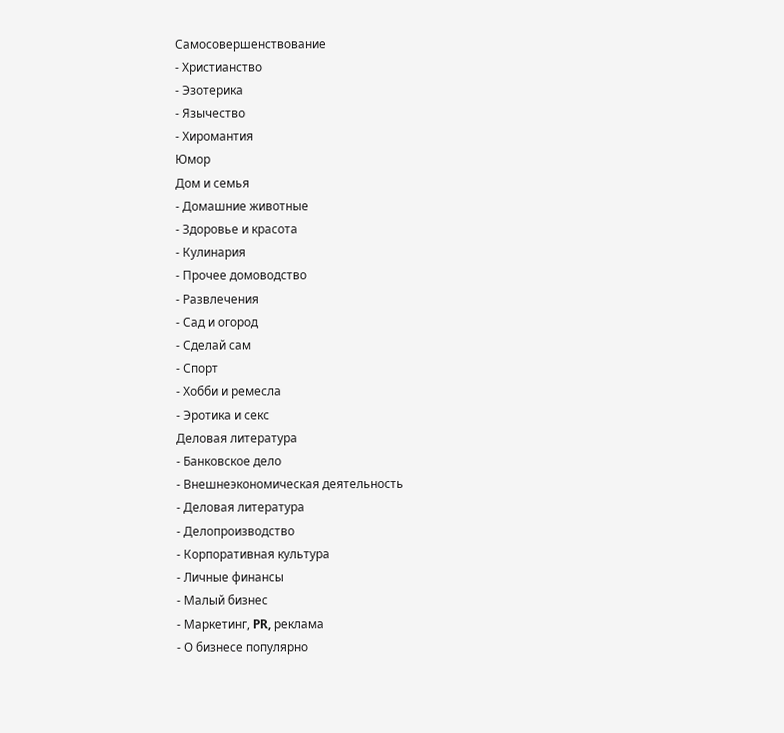Самосовершенствование
- Христианство
- Эзотерика
- Язычество
- Хиромантия
Юмор
Дом и семья
- Домашние животные
- Здоровье и красота
- Кулинария
- Прочее домоводство
- Развлечения
- Сад и огород
- Сделай сам
- Спорт
- Хобби и ремесла
- Эротика и секс
Деловая литература
- Банковское дело
- Внешнеэкономическая деятельность
- Деловая литература
- Делопроизводство
- Корпоративная культура
- Личные финансы
- Малый бизнес
- Маркетинг, PR, реклама
- О бизнесе популярно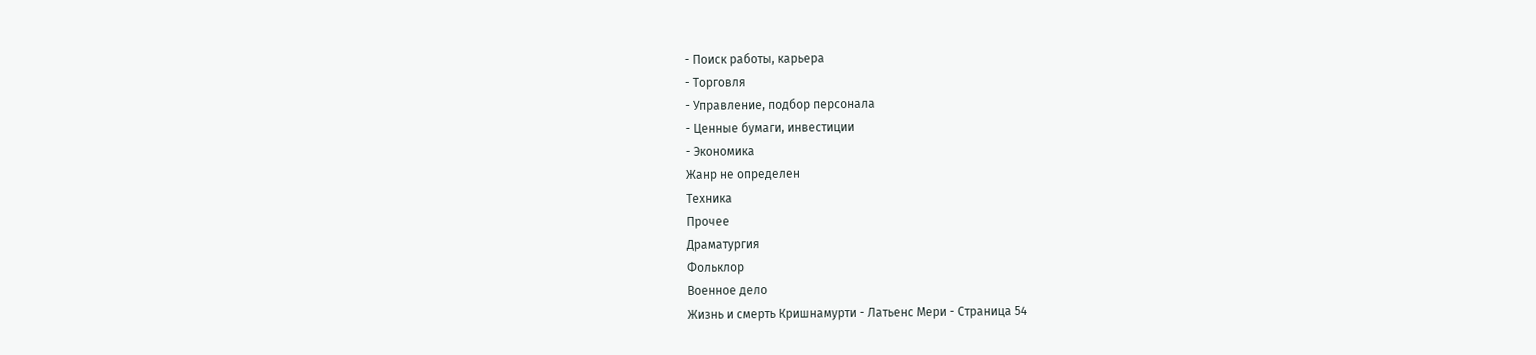- Поиск работы, карьера
- Торговля
- Управление, подбор персонала
- Ценные бумаги, инвестиции
- Экономика
Жанр не определен
Техника
Прочее
Драматургия
Фольклор
Военное дело
Жизнь и смерть Кришнамурти - Латьенс Мери - Страница 54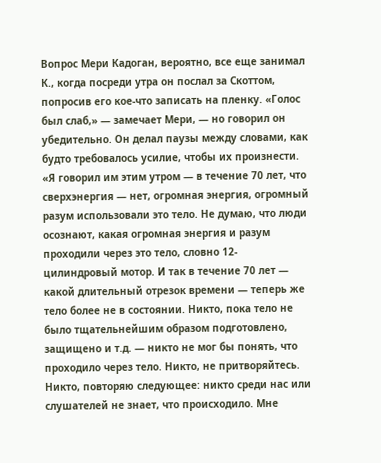Вопрос Мери Кадоган, вероятно, все еще занимал К., когда посреди утра он послал за Скоттом, попросив его кое-что записать на пленку. «Голос был слаб,» — замечает Мери, — но говорил он убедительно. Он делал паузы между словами, как будто требовалось усилие, чтобы их произнести.
«Я говорил им этим утром — в течение 70 лет, что сверхэнергия — нет, огромная энергия, огромный разум использовали это тело. Не думаю, что люди осознают, какая огромная энергия и разум проходили через это тело, словно 12-цилиндровый мотор. И так в течение 70 лет — какой длительный отрезок времени — теперь же тело более не в состоянии. Никто, пока тело не было тщательнейшим образом подготовлено, защищено и т.д. — никто не мог бы понять, что проходило через тело. Никто, не притворяйтесь. Никто, повторяю следующее: никто среди нас или слушателей не знает, что происходило. Мне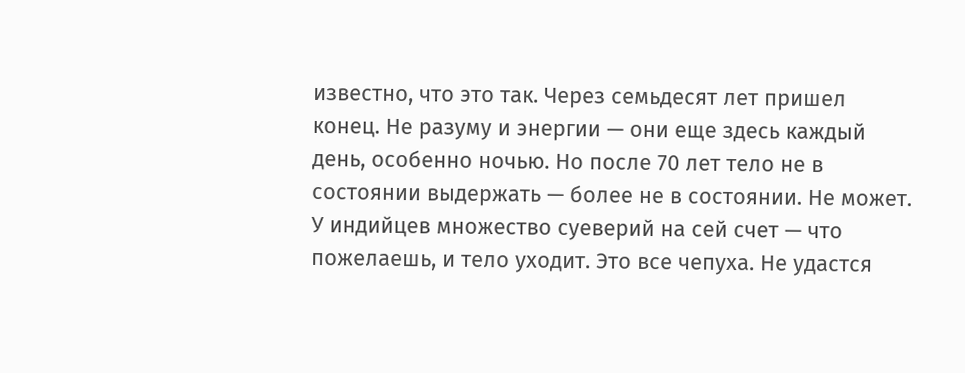известно, что это так. Через семьдесят лет пришел конец. Не разуму и энергии — они еще здесь каждый день, особенно ночью. Но после 70 лет тело не в состоянии выдержать — более не в состоянии. Не может. У индийцев множество суеверий на сей счет — что пожелаешь, и тело уходит. Это все чепуха. Не удастся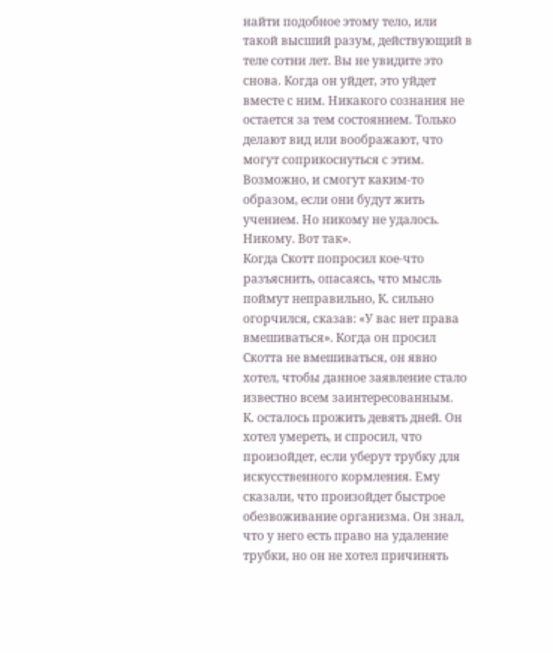найти подобное этому тело, или такой высший разум, действующий в теле сотни лет. Вы не увидите это снова. Когда он уйдет, это уйдет вместе с ним. Никакого сознания не остается за тем состоянием. Только делают вид или воображают, что могут соприкоснуться с этим. Возможно, и смогут каким-то образом, если они будут жить учением. Но никому не удалось. Никому. Вот так».
Когда Скотт попросил кое-что разъяснить, опасаясь, что мысль поймут неправильно, К. сильно огорчился, сказав: «У вас нет права вмешиваться». Когда он просил Скотта не вмешиваться, он явно хотел, чтобы данное заявление стало известно всем заинтересованным.
К. осталось прожить девять дней. Он хотел умереть, и спросил, что произойдет, если уберут трубку для искусственного кормления. Ему сказали, что произойдет быстрое обезвоживание организма. Он знал, что у него есть право на удаление трубки, но он не хотел причинять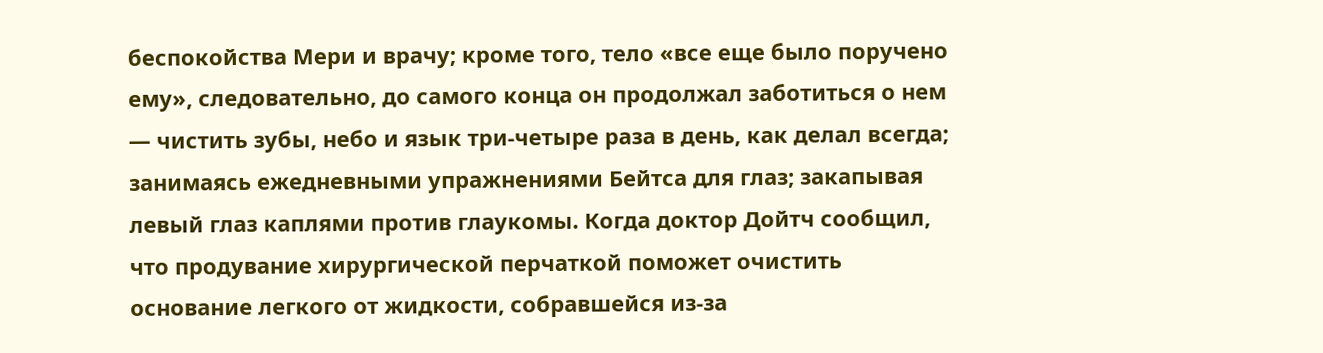беспокойства Мери и врачу; кроме того, тело «все еще было поручено ему», следовательно, до самого конца он продолжал заботиться о нем — чистить зубы, небо и язык три-четыре раза в день, как делал всегда; занимаясь ежедневными упражнениями Бейтса для глаз; закапывая левый глаз каплями против глаукомы. Когда доктор Дойтч сообщил, что продувание хирургической перчаткой поможет очистить основание легкого от жидкости, собравшейся из-за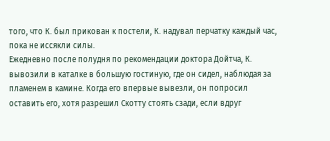того, что К. был прикован к постели, К. надувал перчатку каждый час, пока не иссякли силы.
Ежедневно после полудня по рекомендации доктора Дойтча, К. вывозили в каталке в большую гостиную, где он сидел, наблюдая за пламенем в камине. Когда его впервые вывезли, он попросил оставить его, хотя разрешил Скотту стоять сзади, если вдруг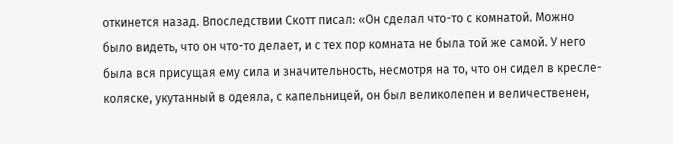откинется назад. Впоследствии Скотт писал: «Он сделал что-то с комнатой. Можно было видеть, что он что-то делает, и с тех пор комната не была той же самой. У него была вся присущая ему сила и значительность, несмотря на то, что он сидел в кресле-коляске, укутанный в одеяла, с капельницей, он был великолепен и величественен,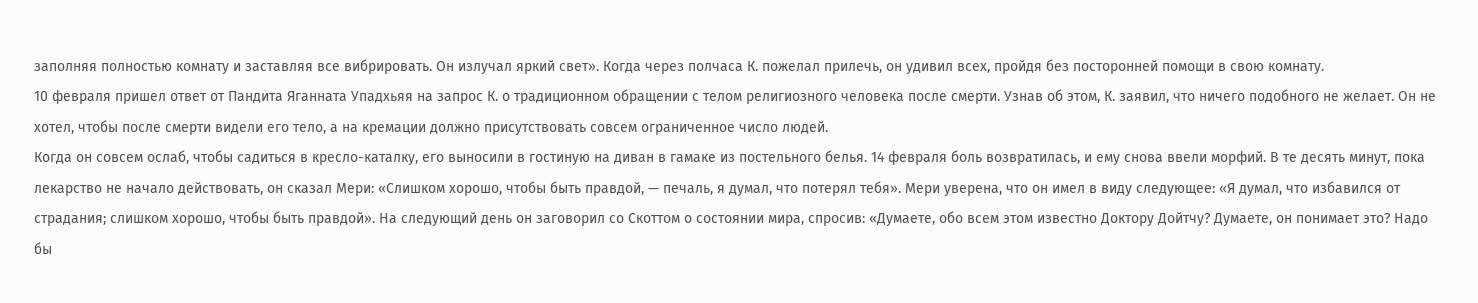заполняя полностью комнату и заставляя все вибрировать. Он излучал яркий свет». Когда через полчаса К. пожелал прилечь, он удивил всех, пройдя без посторонней помощи в свою комнату.
10 февраля пришел ответ от Пандита Яганната Упадхьяя на запрос К. о традиционном обращении с телом религиозного человека после смерти. Узнав об этом, К. заявил, что ничего подобного не желает. Он не хотел, чтобы после смерти видели его тело, а на кремации должно присутствовать совсем ограниченное число людей.
Когда он совсем ослаб, чтобы садиться в кресло-каталку, его выносили в гостиную на диван в гамаке из постельного белья. 14 февраля боль возвратилась, и ему снова ввели морфий. В те десять минут, пока лекарство не начало действовать, он сказал Мери: «Слишком хорошо, чтобы быть правдой, — печаль, я думал, что потерял тебя». Мери уверена, что он имел в виду следующее: «Я думал, что избавился от страдания; слишком хорошо, чтобы быть правдой». На следующий день он заговорил со Скоттом о состоянии мира, спросив: «Думаете, обо всем этом известно Доктору Дойтчу? Думаете, он понимает это? Надо бы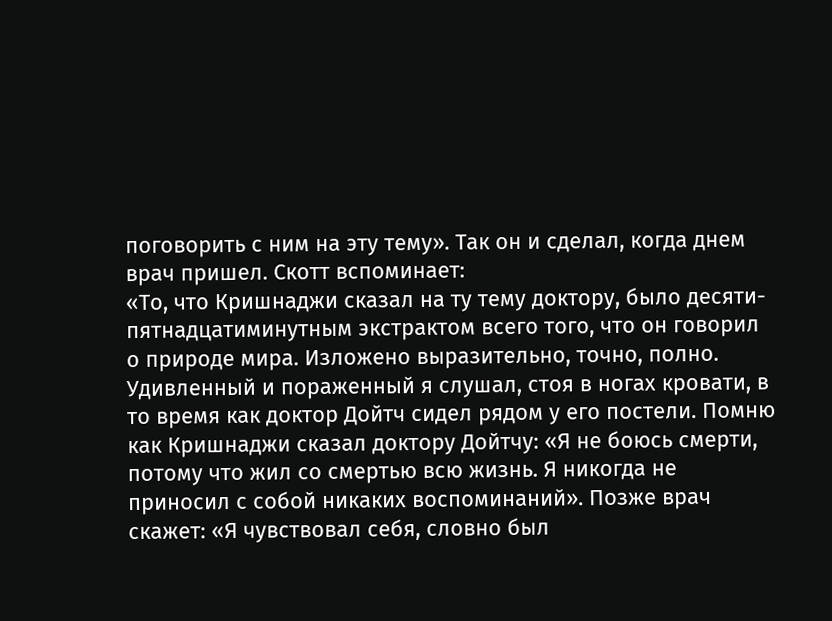поговорить с ним на эту тему». Так он и сделал, когда днем врач пришел. Скотт вспоминает:
«То, что Кришнаджи сказал на ту тему доктору, было десяти-пятнадцатиминутным экстрактом всего того, что он говорил о природе мира. Изложено выразительно, точно, полно. Удивленный и пораженный я слушал, стоя в ногах кровати, в то время как доктор Дойтч сидел рядом у его постели. Помню как Кришнаджи сказал доктору Дойтчу: «Я не боюсь смерти, потому что жил со смертью всю жизнь. Я никогда не приносил с собой никаких воспоминаний». Позже врач скажет: «Я чувствовал себя, словно был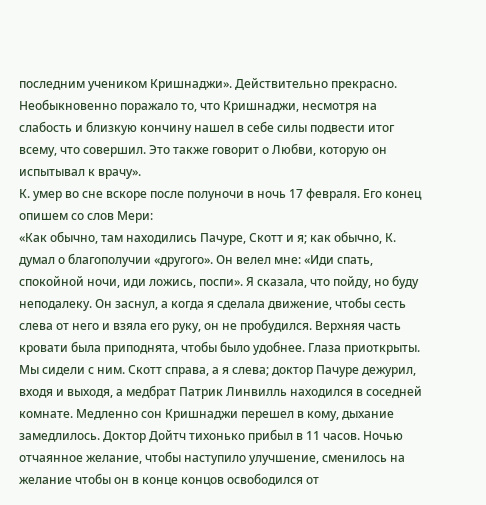последним учеником Кришнаджи». Действительно прекрасно. Необыкновенно поражало то, что Кришнаджи, несмотря на слабость и близкую кончину нашел в себе силы подвести итог всему, что совершил. Это также говорит о Любви, которую он испытывал к врачу».
К. умер во сне вскоре после полуночи в ночь 17 февраля. Его конец опишем со слов Мери:
«Как обычно, там находились Пачуре, Скотт и я; как обычно, К. думал о благополучии «другого». Он велел мне: «Иди спать, спокойной ночи, иди ложись, поспи». Я сказала, что пойду, но буду неподалеку. Он заснул, а когда я сделала движение, чтобы сесть слева от него и взяла его руку, он не пробудился. Верхняя часть кровати была приподнята, чтобы было удобнее. Глаза приоткрыты. Мы сидели с ним. Скотт справа, а я слева; доктор Пачуре дежурил, входя и выходя, а медбрат Патрик Линвилль находился в соседней комнате. Медленно сон Кришнаджи перешел в кому, дыхание замедлилось. Доктор Дойтч тихонько прибыл в 11 часов. Ночью отчаянное желание, чтобы наступило улучшение, сменилось на желание чтобы он в конце концов освободился от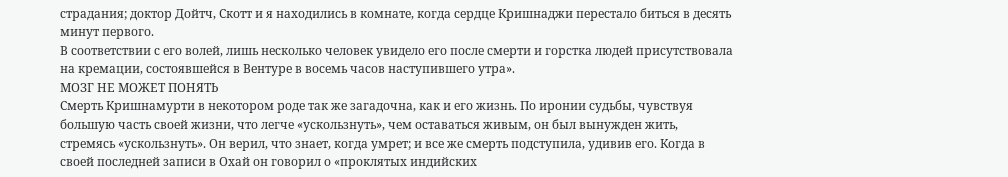страдания; доктор Дойтч, Скотт и я находились в комнате, когда сердце Кришнаджи перестало биться в десять минут первого.
В соответствии с его волей, лишь несколько человек увидело его после смерти и горстка людей присутствовала на кремации, состоявшейся в Вентуре в восемь часов наступившего утра».
МОЗГ НЕ МОЖЕТ ПОНЯТЬ
Смерть Кришнамурти в некотором роде так же загадочна, как и его жизнь. По иронии судьбы, чувствуя большую часть своей жизни, что легче «ускользнуть», чем оставаться живым, он был вынужден жить, стремясь «ускользнуть». Он верил, что знает, когда умрет; и все же смерть подступила, удивив его. Когда в своей последней записи в Охай он говорил о «проклятых индийских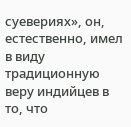суевериях», он, естественно, имел в виду традиционную веру индийцев в то, что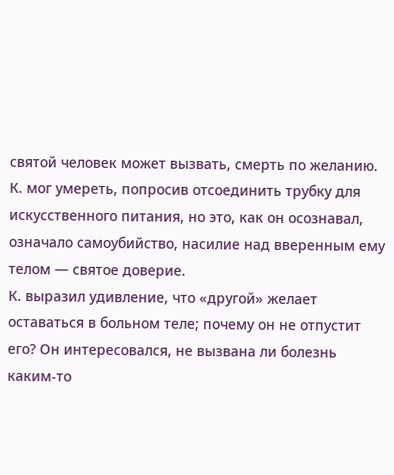святой человек может вызвать, смерть по желанию. К. мог умереть, попросив отсоединить трубку для искусственного питания, но это, как он осознавал, означало самоубийство, насилие над вверенным ему телом — святое доверие.
К. выразил удивление, что «другой» желает оставаться в больном теле; почему он не отпустит его? Он интересовался, не вызвана ли болезнь каким-то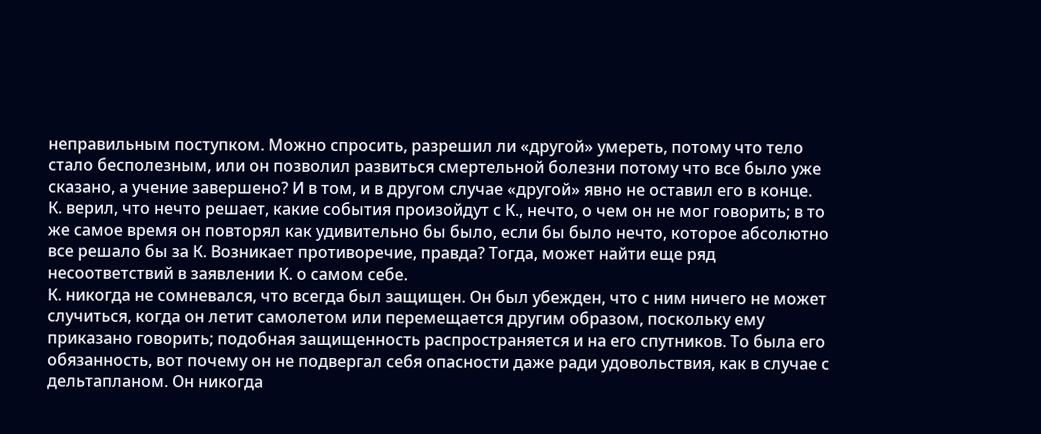неправильным поступком. Можно спросить, разрешил ли «другой» умереть, потому что тело стало бесполезным, или он позволил развиться смертельной болезни потому что все было уже сказано, а учение завершено? И в том, и в другом случае «другой» явно не оставил его в конце.
К. верил, что нечто решает, какие события произойдут с К., нечто, о чем он не мог говорить; в то же самое время он повторял как удивительно бы было, если бы было нечто, которое абсолютно все решало бы за К. Возникает противоречие, правда? Тогда, может найти еще ряд несоответствий в заявлении К. о самом себе.
К. никогда не сомневался, что всегда был защищен. Он был убежден, что с ним ничего не может случиться, когда он летит самолетом или перемещается другим образом, поскольку ему приказано говорить; подобная защищенность распространяется и на его спутников. То была его обязанность, вот почему он не подвергал себя опасности даже ради удовольствия, как в случае с дельтапланом. Он никогда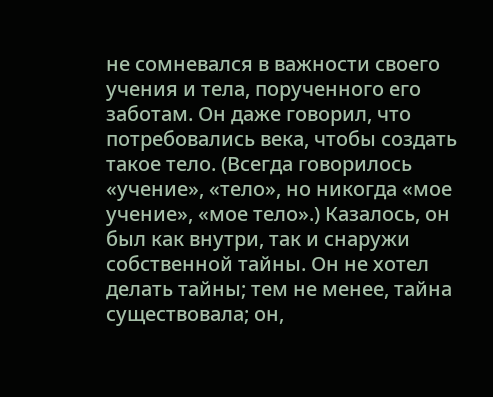не сомневался в важности своего учения и тела, порученного его заботам. Он даже говорил, что потребовались века, чтобы создать такое тело. (Всегда говорилось «учение», «тело», но никогда «мое учение», «мое тело».) Казалось, он был как внутри, так и снаружи собственной тайны. Он не хотел делать тайны; тем не менее, тайна существовала; он,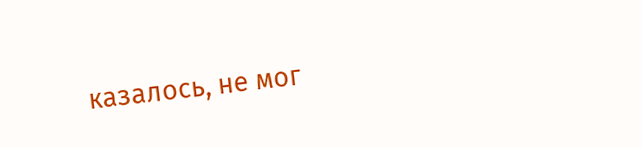казалось, не мог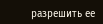разрешить ее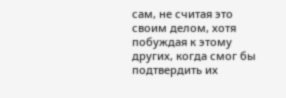сам, не считая это своим делом, хотя побуждая к этому других, когда смог бы подтвердить их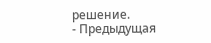решение.
- Предыдущая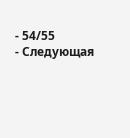- 54/55
- Следующая